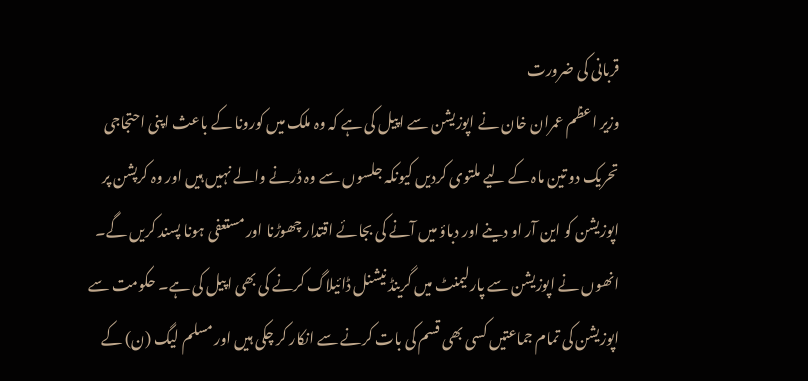قربانی کی ضرورت
وزیر اعظم عمران خان نے اپوزیشن سے اپیل کی ہے کہ وہ ملک میں کورونا کے باعث اپنی احتجاجی تحریک دو تین ماہ کے لیے ملتوی کردیں کیونکہ جلسوں سے وہ ڈرنے والے نہیں ہیں اور وہ کرپشن پر اپوزیشن کو این آر او دینے اور دباؤ میں آنے کی بجائے اقتدار چھوڑنا اور مستعفی ہونا پسند کریں گے۔
انھوں نے اپوزیشن سے پارلیمنٹ میں گرینڈ نیشنل ڈائیلاگ کرنے کی بھی اپیل کی ہے۔ حکومت سے اپوزیشن کی تمام جماعتیں کسی بھی قسم کی بات کرنے سے انکار کر چکی ہیں اور مسلم لیگ (ن) کے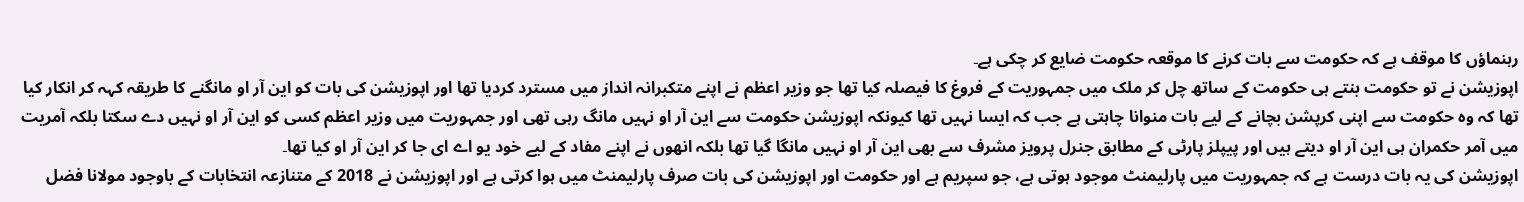رہنماؤں کا موقف ہے کہ حکومت سے بات کرنے کا موقعہ حکومت ضایع کر چکی ہے۔
اپوزیشن نے تو حکومت بنتے ہی حکومت کے ساتھ چل کر ملک میں جمہوریت کے فروغ کا فیصلہ کیا تھا جو وزیر اعظم نے اپنے متکبرانہ انداز میں مسترد کردیا تھا اور اپوزیشن کی بات کو این آر او مانگنے کا طریقہ کہہ کر انکار کیا تھا کہ وہ حکومت سے اپنی کرپشن بچانے کے لیے بات منوانا چاہتی ہے جب کہ ایسا نہیں تھا کیونکہ اپوزیشن حکومت سے این آر او نہیں مانگ رہی تھی اور جمہوریت میں وزیر اعظم کسی کو این آر او نہیں دے سکتا بلکہ آمریت میں آمر حکمران ہی این آر او دیتے ہیں اور پیپلز پارٹی کے مطابق جنرل پرویز مشرف سے بھی این آر او نہیں مانگا گیا تھا بلکہ انھوں نے اپنے مفاد کے لیے خود یو اے ای جا کر این آر او کیا تھا۔
اپوزیشن کی یہ بات درست ہے کہ جمہوریت میں پارلیمنٹ موجود ہوتی ہے، جو سپریم ہے اور حکومت اور اپوزیشن کی بات صرف پارلیمنٹ میں ہوا کرتی ہے اور اپوزیشن نے 2018 کے متنازعہ انتخابات کے باوجود مولانا فضل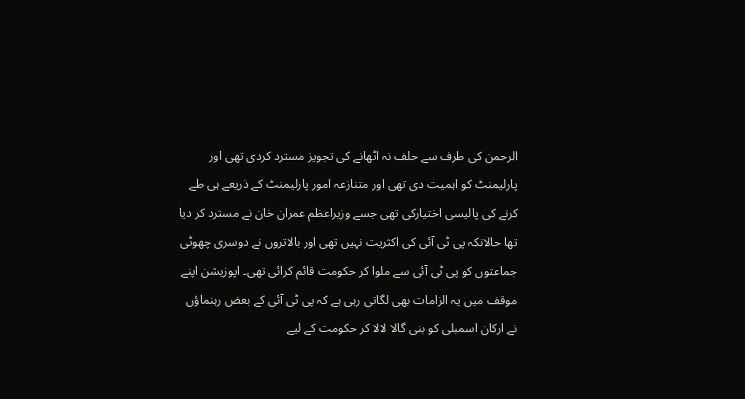الرحمن کی طرف سے حلف نہ اٹھانے کی تجویز مسترد کردی تھی اور پارلیمنٹ کو اہمیت دی تھی اور متنازعہ امور پارلیمنٹ کے ذریعے ہی طے کرنے کی پالیسی اختیارکی تھی جسے وزیراعظم عمران خان نے مسترد کر دیا تھا حالانکہ پی ٹی آئی کی اکثریت نہیں تھی اور بالاتروں نے دوسری چھوٹی جماعتوں کو پی ٹی آئی سے ملوا کر حکومت قائم کرائی تھی۔ اپوزیشن اپنے موقف میں یہ الزامات بھی لگاتی رہی ہے کہ پی ٹی آئی کے بعض رہنماؤں نے ارکان اسمبلی کو بنی گالا لالا کر حکومت کے لیے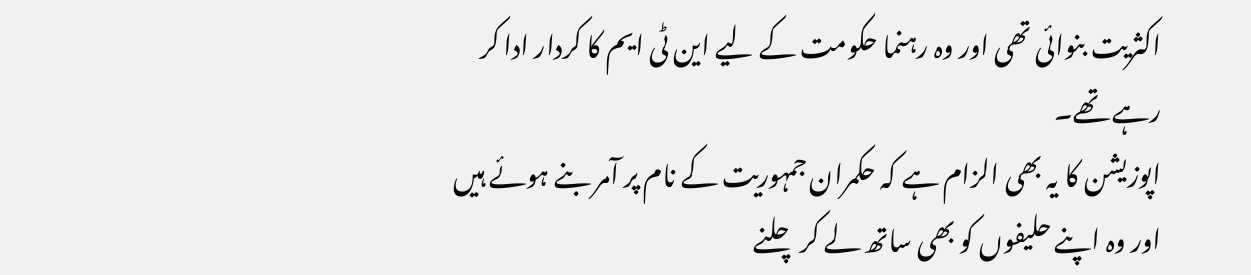اکثریت بنوائی تھی اور وہ رہنما حکومت کے لیے این ٹی ایم کا کردار ادا کر رہے تھے۔
اپوزیشن کا یہ بھی الزام ہے کہ حکمران جمہوریت کے نام پر آمر بنے ہوئے ہیں اور وہ اپنے حلیفوں کو بھی ساتھ لے کر چلنے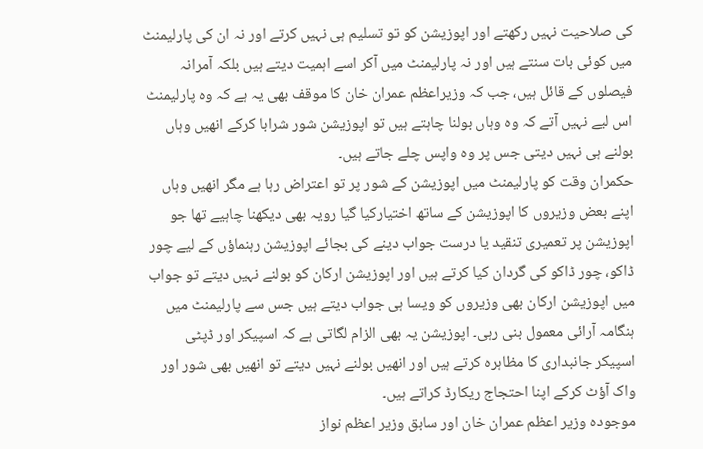کی صلاحیت نہیں رکھتے اور اپوزیشن کو تو تسلیم ہی نہیں کرتے اور نہ ان کی پارلیمنٹ میں کوئی بات سنتے ہیں اور نہ پارلیمنٹ میں آکر اسے اہمیت دیتے ہیں بلکہ آمرانہ فیصلوں کے قائل ہیں، جب کہ وزیراعظم عمران خان کا موقف بھی یہ ہے کہ وہ پارلیمنٹ اس لیے نہیں آتے کہ وہ وہاں بولنا چاہتے ہیں تو اپوزیشن شور شرابا کرکے انھیں وہاں بولنے ہی نہیں دیتی جس پر وہ واپس چلے جاتے ہیں۔
حکمران وقت کو پارلیمنٹ میں اپوزیشن کے شور پر تو اعتراض رہا ہے مگر انھیں وہاں اپنے بعض وزیروں کا اپوزیشن کے ساتھ اختیارکیا گیا رویہ بھی دیکھنا چاہیے تھا جو اپوزیشن پر تعمیری تنقید یا درست جواب دینے کی بجائے اپوزیشن رہنماؤں کے لیے چور ڈاکو، چور ڈاکو کی گردان کیا کرتے ہیں اور اپوزیشن ارکان کو بولنے نہیں دیتے تو جواب میں اپوزیشن ارکان بھی وزیروں کو ویسا ہی جواب دیتے ہیں جس سے پارلیمنٹ میں ہنگامہ آرائی معمول بنی رہی۔ اپوزیشن یہ بھی الزام لگاتی ہے کہ اسپیکر اور ڈپٹی اسپیکر جانبداری کا مظاہرہ کرتے ہیں اور انھیں بولنے نہیں دیتے تو انھیں بھی شور اور واک آؤٹ کرکے اپنا احتجاج ریکارڈ کراتے ہیں۔
موجودہ وزیر اعظم عمران خان اور سابق وزیر اعظم نواز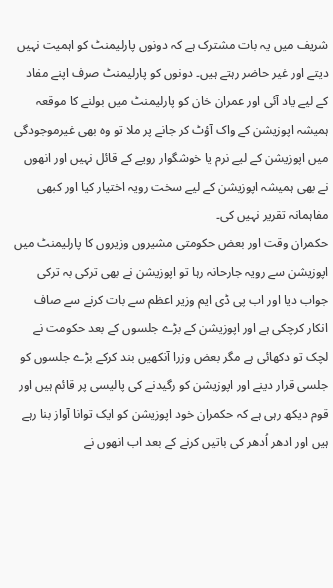شریف میں یہ بات مشترک ہے کہ دونوں پارلیمنٹ کو اہمیت نہیں دیتے اور غیر حاضر رہتے ہیں۔ دونوں کو پارلیمنٹ صرف اپنے مفاد کے لیے یاد آئی اور عمران خان کو پارلیمنٹ میں بولنے کا موقعہ ہمیشہ اپوزیشن کے واک آؤٹ کر جانے پر ملا تو وہ بھی غیرموجودگی میں اپوزیشن کے لیے نرم یا خوشگوار رویے کے قائل نہیں اور انھوں نے بھی ہمیشہ اپوزیشن کے لیے سخت رویہ اختیار کیا اور کبھی مفاہمانہ تقریر نہیں کی۔
حکمران وقت اور بعض حکومتی مشیروں وزیروں کا پارلیمنٹ میں اپوزیشن سے رویہ جارحانہ رہا تو اپوزیشن نے بھی ترکی بہ ترکی جواب دیا اور اب پی ڈی ایم وزیر اعظم سے بات کرنے سے صاف انکار کرچکی ہے اور اپوزیشن کے بڑے جلسوں کے بعد حکومت نے لچک تو دکھائی ہے مگر بعض وزرا آنکھیں بند کرکے بڑے جلسوں کو جلسی قرار دینے اور اپوزیشن کو رگیدنے کی پالیسی پر قائم ہیں اور قوم دیکھ رہی ہے کہ حکمران خود اپوزیشن کو ایک توانا آواز بنا رہے ہیں اور ادھر اُدھر کی باتیں کرنے کے بعد اب انھوں نے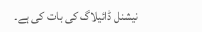نیشنل ڈائیلاگ کی بات کی ہے۔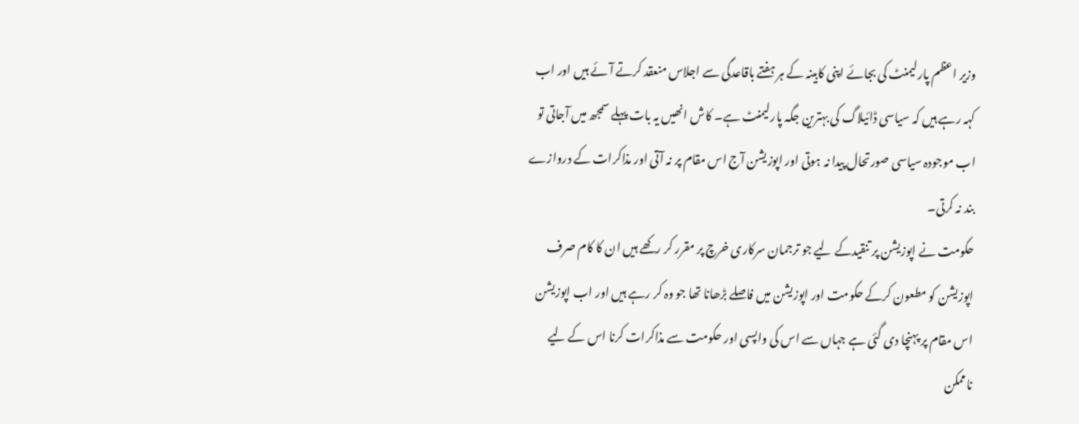وزیر اعظم پارلیمنٹ کی بجائے اپنی کابینہ کے ہر ہفتے باقاعدگی سے اجلاس منعقد کرتے آئے ہیں اور اب کہہ رہے ہیں کہ سیاسی ڈائیلاگ کی بہترین جگہ پارلیمنٹ ہے۔ کاش انھیں یہ بات پہلے سمجھ میں آجاتی تو اب موجودہ سیاسی صورتحال پیدا نہ ہوتی اور اپوزیشن آج اس مقام پر نہ آتی اور مذاکرات کے دروازے بند نہ کرتی۔
حکومت نے اپوزیشن پر تنقیدکے لیے جو ترجمان سرکاری خرچ پر مقرر کر رکھے ہیں ان کا کام صرف اپوزیشن کو مطعون کرکے حکومت اور اپوزیشن میں فاصلے بڑھانا تھا جو وہ کر رہے ہیں اور اب اپوزیشن اس مقام پر پہنچا دی گئی ہے جہاں سے اس کی واپسی اور حکومت سے مذاکرات کرنا اس کے لیے ناممکن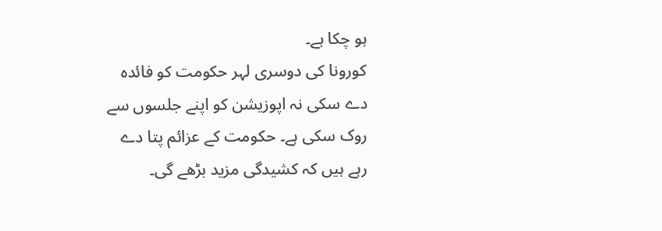ہو چکا ہے۔
کورونا کی دوسری لہر حکومت کو فائدہ دے سکی نہ اپوزیشن کو اپنے جلسوں سے روک سکی ہے۔ حکومت کے عزائم پتا دے رہے ہیں کہ کشیدگی مزید بڑھے گی۔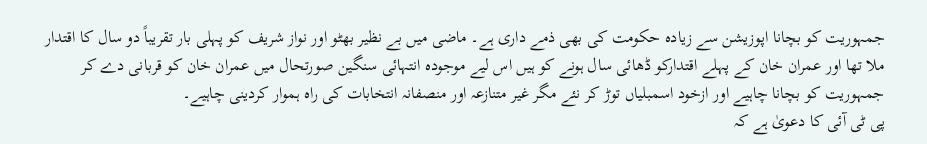جمہوریت کو بچانا اپوزیشن سے زیادہ حکومت کی بھی ذمے داری ہے۔ ماضی میں بے نظیر بھٹو اور نواز شریف کو پہلی بار تقریباً دو سال کا اقتدار ملا تھا اور عمران خان کے پہلے اقتدارکو ڈھائی سال ہونے کو ہیں اس لیے موجودہ انتہائی سنگین صورتحال میں عمران خان کو قربانی دے کر جمہوریت کو بچانا چاہیے اور ازخود اسمبلیاں توڑ کر نئے مگر غیر متنازعہ اور منصفانہ انتخابات کی راہ ہموار کردینی چاہیے۔
پی ٹی آئی کا دعویٰ ہے کہ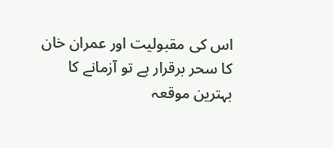اس کی مقبولیت اور عمران خان کا سحر برقرار ہے تو آزمانے کا بہترین موقعہ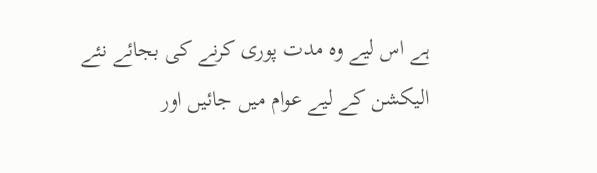ہے اس لیے وہ مدت پوری کرنے کی بجائے نئے الیکشن کے لیے عوام میں جائیں اور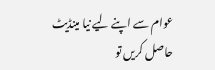عوام سے اپنے لیے نیا مینڈیٹ حاصل کریں تو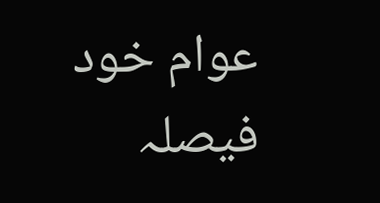عوام خود فیصلہ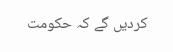کردیں گے کہ حکومت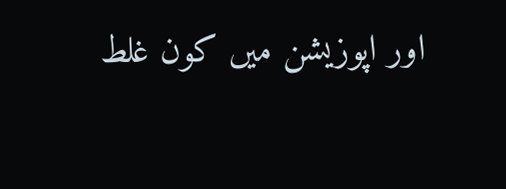اور اپوزیشن میں کون غلط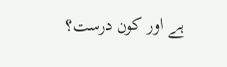ہے اور کون درست؟